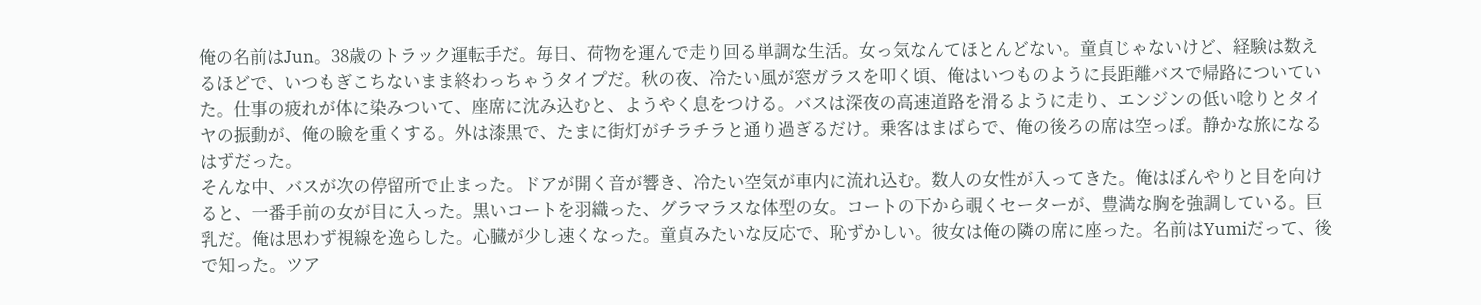俺の名前はJun。38歳のトラック運転手だ。毎日、荷物を運んで走り回る単調な生活。女っ気なんてほとんどない。童貞じゃないけど、経験は数えるほどで、いつもぎこちないまま終わっちゃうタイプだ。秋の夜、冷たい風が窓ガラスを叩く頃、俺はいつものように長距離バスで帰路についていた。仕事の疲れが体に染みついて、座席に沈み込むと、ようやく息をつける。バスは深夜の高速道路を滑るように走り、エンジンの低い唸りとタイヤの振動が、俺の瞼を重くする。外は漆黒で、たまに街灯がチラチラと通り過ぎるだけ。乗客はまばらで、俺の後ろの席は空っぽ。静かな旅になるはずだった。
そんな中、バスが次の停留所で止まった。ドアが開く音が響き、冷たい空気が車内に流れ込む。数人の女性が入ってきた。俺はぼんやりと目を向けると、一番手前の女が目に入った。黒いコートを羽織った、グラマラスな体型の女。コートの下から覗くセーターが、豊満な胸を強調している。巨乳だ。俺は思わず視線を逸らした。心臓が少し速くなった。童貞みたいな反応で、恥ずかしい。彼女は俺の隣の席に座った。名前はYumiだって、後で知った。ツア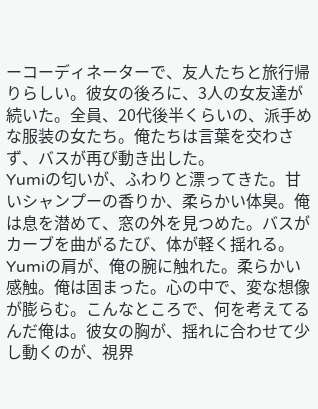ーコーディネーターで、友人たちと旅行帰りらしい。彼女の後ろに、3人の女友達が続いた。全員、20代後半くらいの、派手めな服装の女たち。俺たちは言葉を交わさず、バスが再び動き出した。
Yumiの匂いが、ふわりと漂ってきた。甘いシャンプーの香りか、柔らかい体臭。俺は息を潜めて、窓の外を見つめた。バスがカーブを曲がるたび、体が軽く揺れる。Yumiの肩が、俺の腕に触れた。柔らかい感触。俺は固まった。心の中で、変な想像が膨らむ。こんなところで、何を考えてるんだ俺は。彼女の胸が、揺れに合わせて少し動くのが、視界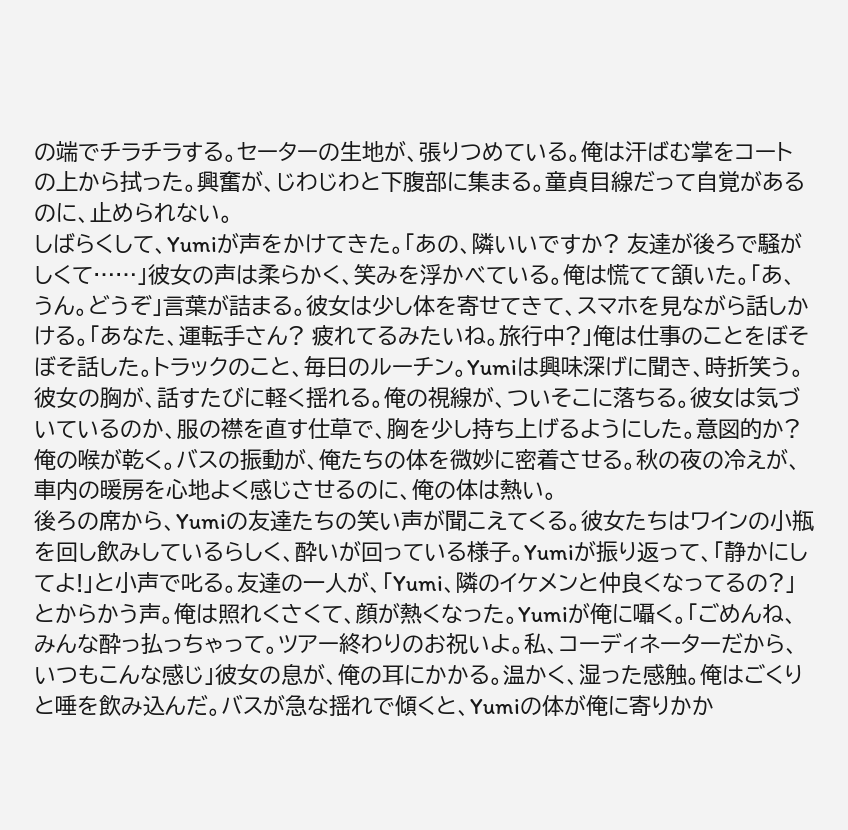の端でチラチラする。セーターの生地が、張りつめている。俺は汗ばむ掌をコートの上から拭った。興奮が、じわじわと下腹部に集まる。童貞目線だって自覚があるのに、止められない。
しばらくして、Yumiが声をかけてきた。「あの、隣いいですか? 友達が後ろで騒がしくて……」彼女の声は柔らかく、笑みを浮かべている。俺は慌てて頷いた。「あ、うん。どうぞ」言葉が詰まる。彼女は少し体を寄せてきて、スマホを見ながら話しかける。「あなた、運転手さん? 疲れてるみたいね。旅行中?」俺は仕事のことをぼそぼそ話した。トラックのこと、毎日のルーチン。Yumiは興味深げに聞き、時折笑う。彼女の胸が、話すたびに軽く揺れる。俺の視線が、ついそこに落ちる。彼女は気づいているのか、服の襟を直す仕草で、胸を少し持ち上げるようにした。意図的か? 俺の喉が乾く。バスの振動が、俺たちの体を微妙に密着させる。秋の夜の冷えが、車内の暖房を心地よく感じさせるのに、俺の体は熱い。
後ろの席から、Yumiの友達たちの笑い声が聞こえてくる。彼女たちはワインの小瓶を回し飲みしているらしく、酔いが回っている様子。Yumiが振り返って、「静かにしてよ!」と小声で叱る。友達の一人が、「Yumi、隣のイケメンと仲良くなってるの?」とからかう声。俺は照れくさくて、顔が熱くなった。Yumiが俺に囁く。「ごめんね、みんな酔っ払っちゃって。ツアー終わりのお祝いよ。私、コーディネーターだから、いつもこんな感じ」彼女の息が、俺の耳にかかる。温かく、湿った感触。俺はごくりと唾を飲み込んだ。バスが急な揺れで傾くと、Yumiの体が俺に寄りかか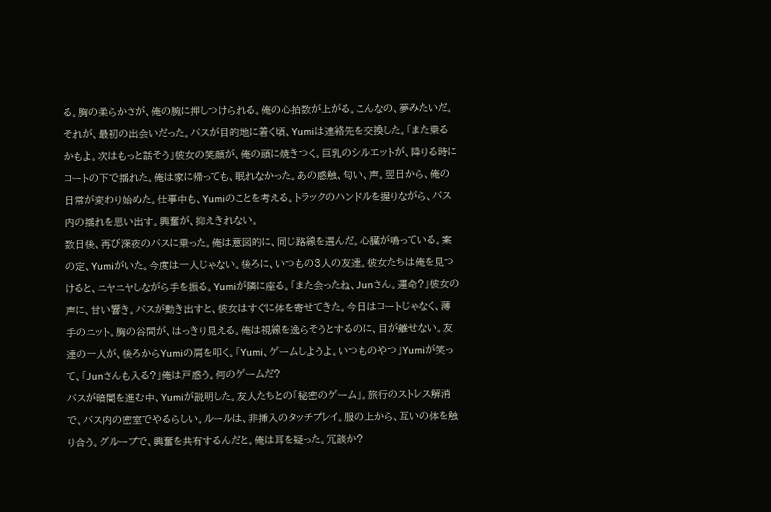る。胸の柔らかさが、俺の腕に押しつけられる。俺の心拍数が上がる。こんなの、夢みたいだ。
それが、最初の出会いだった。バスが目的地に着く頃、Yumiは連絡先を交換した。「また乗るかもよ。次はもっと話そう」彼女の笑顔が、俺の頭に焼きつく。巨乳のシルエットが、降りる時にコートの下で揺れた。俺は家に帰っても、眠れなかった。あの感触、匂い、声。翌日から、俺の日常が変わり始めた。仕事中も、Yumiのことを考える。トラックのハンドルを握りながら、バス内の揺れを思い出す。興奮が、抑えきれない。
数日後、再び深夜のバスに乗った。俺は意図的に、同じ路線を選んだ。心臓が鳴っている。案の定、Yumiがいた。今度は一人じゃない。後ろに、いつもの3人の友達。彼女たちは俺を見つけると、ニヤニヤしながら手を振る。Yumiが隣に座る。「また会ったね、Junさん。運命?」彼女の声に、甘い響き。バスが動き出すと、彼女はすぐに体を寄せてきた。今日はコートじゃなく、薄手のニット。胸の谷間が、はっきり見える。俺は視線を逸らそうとするのに、目が離せない。友達の一人が、後ろからYumiの肩を叩く。「Yumi、ゲームしようよ。いつものやつ」Yumiが笑って、「Junさんも入る?」俺は戸惑う。何のゲームだ?
バスが暗闇を進む中、Yumiが説明した。友人たちとの「秘密のゲーム」。旅行のストレス解消で、バス内の密室でやるらしい。ルールは、非挿入のタッチプレイ。服の上から、互いの体を触り合う。グループで、興奮を共有するんだと。俺は耳を疑った。冗談か?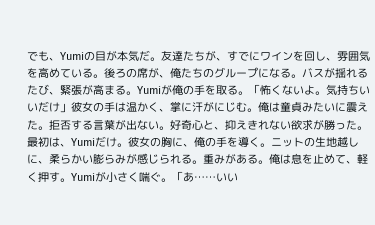でも、Yumiの目が本気だ。友達たちが、すでにワインを回し、雰囲気を高めている。後ろの席が、俺たちのグループになる。バスが揺れるたび、緊張が高まる。Yumiが俺の手を取る。「怖くないよ。気持ちいいだけ」彼女の手は温かく、掌に汗がにじむ。俺は童貞みたいに震えた。拒否する言葉が出ない。好奇心と、抑えきれない欲求が勝った。
最初は、Yumiだけ。彼女の胸に、俺の手を導く。ニットの生地越しに、柔らかい膨らみが感じられる。重みがある。俺は息を止めて、軽く押す。Yumiが小さく喘ぐ。「あ……いい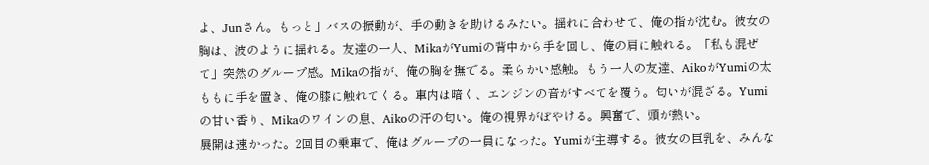よ、Junさん。もっと」バスの振動が、手の動きを助けるみたい。揺れに合わせて、俺の指が沈む。彼女の胸は、波のように揺れる。友達の一人、MikaがYumiの背中から手を回し、俺の肩に触れる。「私も混ぜて」突然のグループ感。Mikaの指が、俺の胸を撫でる。柔らかい感触。もう一人の友達、AikoがYumiの太ももに手を置き、俺の膝に触れてくる。車内は暗く、エンジンの音がすべてを覆う。匂いが混ざる。Yumiの甘い香り、Mikaのワインの息、Aikoの汗の匂い。俺の視界がぼやける。興奮で、頭が熱い。
展開は速かった。2回目の乗車で、俺はグループの一員になった。Yumiが主導する。彼女の巨乳を、みんな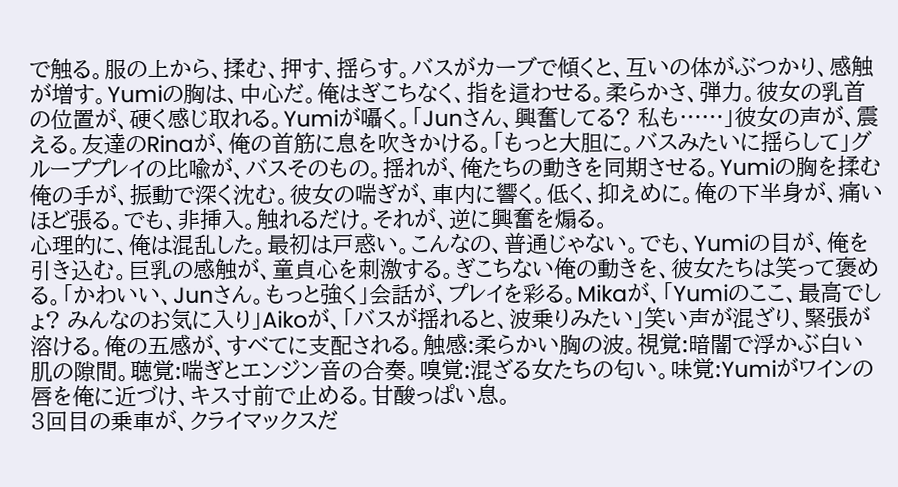で触る。服の上から、揉む、押す、揺らす。バスがカーブで傾くと、互いの体がぶつかり、感触が増す。Yumiの胸は、中心だ。俺はぎこちなく、指を這わせる。柔らかさ、弾力。彼女の乳首の位置が、硬く感じ取れる。Yumiが囁く。「Junさん、興奮してる? 私も……」彼女の声が、震える。友達のRinaが、俺の首筋に息を吹きかける。「もっと大胆に。バスみたいに揺らして」グループプレイの比喩が、バスそのもの。揺れが、俺たちの動きを同期させる。Yumiの胸を揉む俺の手が、振動で深く沈む。彼女の喘ぎが、車内に響く。低く、抑えめに。俺の下半身が、痛いほど張る。でも、非挿入。触れるだけ。それが、逆に興奮を煽る。
心理的に、俺は混乱した。最初は戸惑い。こんなの、普通じゃない。でも、Yumiの目が、俺を引き込む。巨乳の感触が、童貞心を刺激する。ぎこちない俺の動きを、彼女たちは笑って褒める。「かわいい、Junさん。もっと強く」会話が、プレイを彩る。Mikaが、「Yumiのここ、最高でしょ? みんなのお気に入り」Aikoが、「バスが揺れると、波乗りみたい」笑い声が混ざり、緊張が溶ける。俺の五感が、すべてに支配される。触感:柔らかい胸の波。視覚:暗闇で浮かぶ白い肌の隙間。聴覚:喘ぎとエンジン音の合奏。嗅覚:混ざる女たちの匂い。味覚:Yumiがワインの唇を俺に近づけ、キス寸前で止める。甘酸っぱい息。
3回目の乗車が、クライマックスだ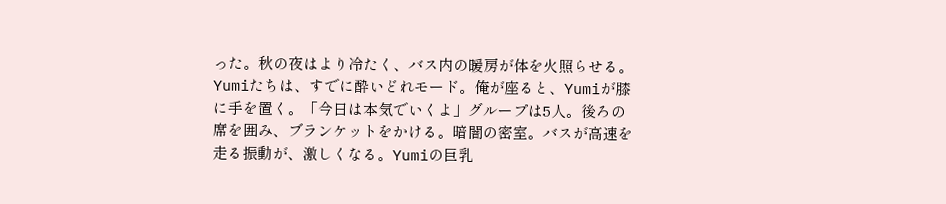った。秋の夜はより冷たく、バス内の暖房が体を火照らせる。Yumiたちは、すでに酔いどれモード。俺が座ると、Yumiが膝に手を置く。「今日は本気でいくよ」グループは5人。後ろの席を囲み、ブランケットをかける。暗闇の密室。バスが高速を走る振動が、激しくなる。Yumiの巨乳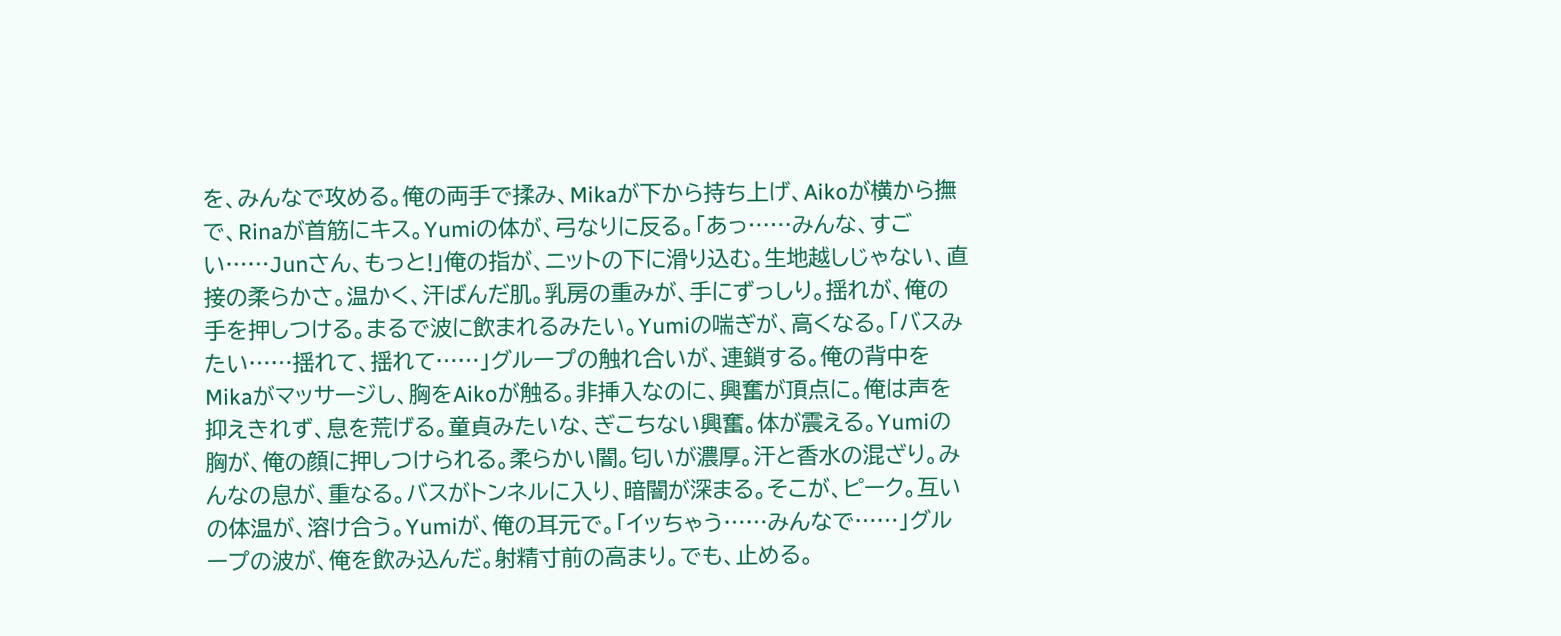を、みんなで攻める。俺の両手で揉み、Mikaが下から持ち上げ、Aikoが横から撫で、Rinaが首筋にキス。Yumiの体が、弓なりに反る。「あっ……みんな、すごい……Junさん、もっと!」俺の指が、ニットの下に滑り込む。生地越しじゃない、直接の柔らかさ。温かく、汗ばんだ肌。乳房の重みが、手にずっしり。揺れが、俺の手を押しつける。まるで波に飲まれるみたい。Yumiの喘ぎが、高くなる。「バスみたい……揺れて、揺れて……」グループの触れ合いが、連鎖する。俺の背中をMikaがマッサージし、胸をAikoが触る。非挿入なのに、興奮が頂点に。俺は声を抑えきれず、息を荒げる。童貞みたいな、ぎこちない興奮。体が震える。Yumiの胸が、俺の顔に押しつけられる。柔らかい闇。匂いが濃厚。汗と香水の混ざり。みんなの息が、重なる。バスがトンネルに入り、暗闇が深まる。そこが、ピーク。互いの体温が、溶け合う。Yumiが、俺の耳元で。「イッちゃう……みんなで……」グループの波が、俺を飲み込んだ。射精寸前の高まり。でも、止める。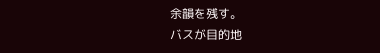余韻を残す。
バスが目的地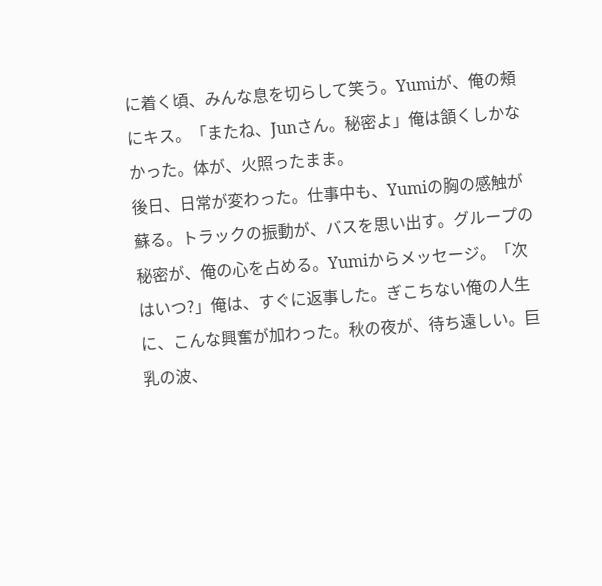に着く頃、みんな息を切らして笑う。Yumiが、俺の頰にキス。「またね、Junさん。秘密よ」俺は頷くしかなかった。体が、火照ったまま。
後日、日常が変わった。仕事中も、Yumiの胸の感触が蘇る。トラックの振動が、バスを思い出す。グループの秘密が、俺の心を占める。Yumiからメッセージ。「次はいつ?」俺は、すぐに返事した。ぎこちない俺の人生に、こんな興奮が加わった。秋の夜が、待ち遠しい。巨乳の波、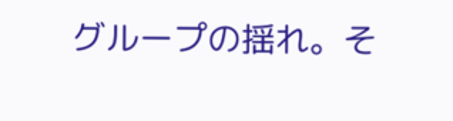グループの揺れ。そ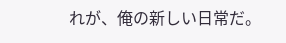れが、俺の新しい日常だ。